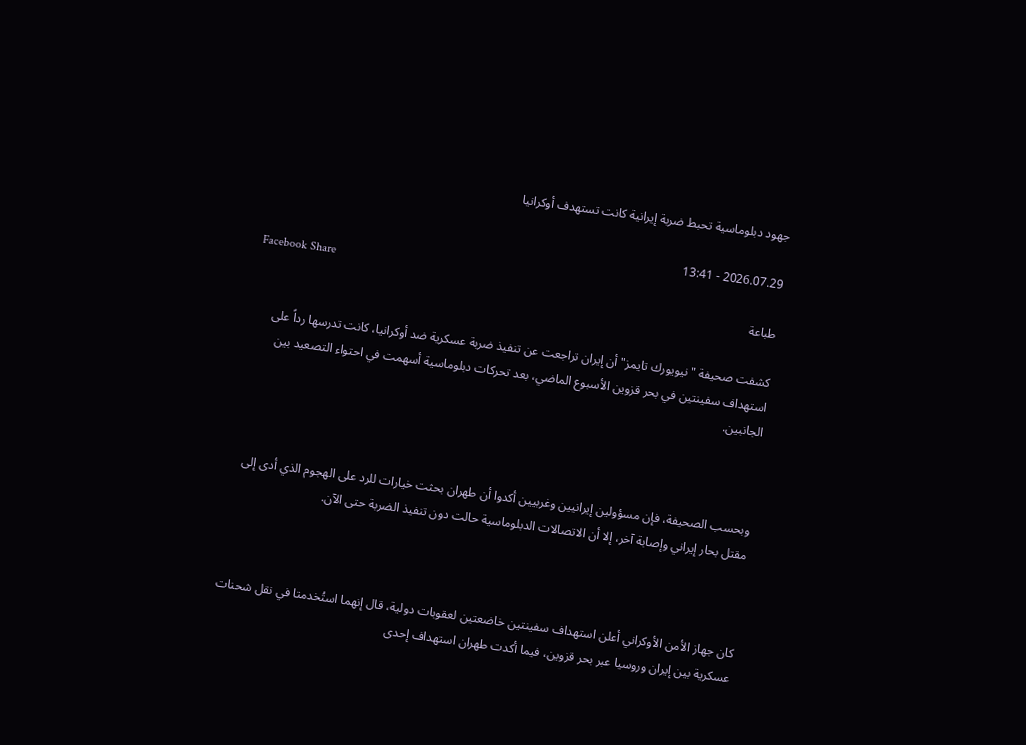جهود دبلوماسية تحبط ضربة إيرانية كانت تستهدف أوكرانيا

2026.07.29 - 13:41
Facebook Share
طباعة

كشفت صحيفة "نيويورك تايمز" أن إيران تراجعت عن تنفيذ ضربة عسكرية ضد أوكرانيا، كانت تدرسها رداً على استهداف سفينتين في بحر قزوين الأسبوع الماضي، بعد تحركات دبلوماسية أسهمت في احتواء التصعيد بين الجانبين.



وبحسب الصحيفة، فإن مسؤولين إيرانيين وغربيين أكدوا أن طهران بحثت خيارات للرد على الهجوم الذي أدى إلى مقتل بحار إيراني وإصابة آخر، إلا أن الاتصالات الدبلوماسية حالت دون تنفيذ الضربة حتى الآن.



كان جهاز الأمن الأوكراني أعلن استهداف سفينتين خاضعتين لعقوبات دولية، قال إنهما استُخدمتا في نقل شحنات عسكرية بين إيران وروسيا عبر بحر قزوين، فيما أكدت طهران استهداف إحدى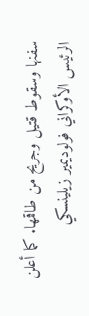سفنها وسقوط قتيل وجريح من طاقمها. كما أعلن الرئيس الأوكراني فولوديمير زيلينسكي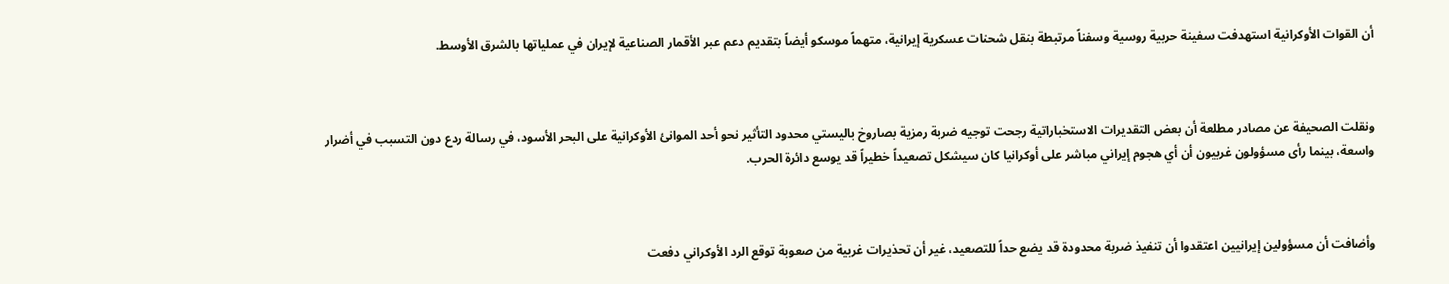أن القوات الأوكرانية استهدفت سفينة حربية روسية وسفناً مرتبطة بنقل شحنات عسكرية إيرانية، متهماً موسكو أيضاً بتقديم دعم عبر الأقمار الصناعية لإيران في عملياتها بالشرق الأوسط.



ونقلت الصحيفة عن مصادر مطلعة أن بعض التقديرات الاستخباراتية رجحت توجيه ضربة رمزية بصاروخ باليستي محدود التأثير نحو أحد الموانئ الأوكرانية على البحر الأسود، في رسالة ردع دون التسبب في أضرار واسعة، بينما رأى مسؤولون غربيون أن أي هجوم إيراني مباشر على أوكرانيا كان سيشكل تصعيداً خطيراً قد يوسع دائرة الحرب.



وأضافت أن مسؤولين إيرانيين اعتقدوا أن تنفيذ ضربة محدودة قد يضع حداً للتصعيد، غير أن تحذيرات غربية من صعوبة توقع الرد الأوكراني دفعت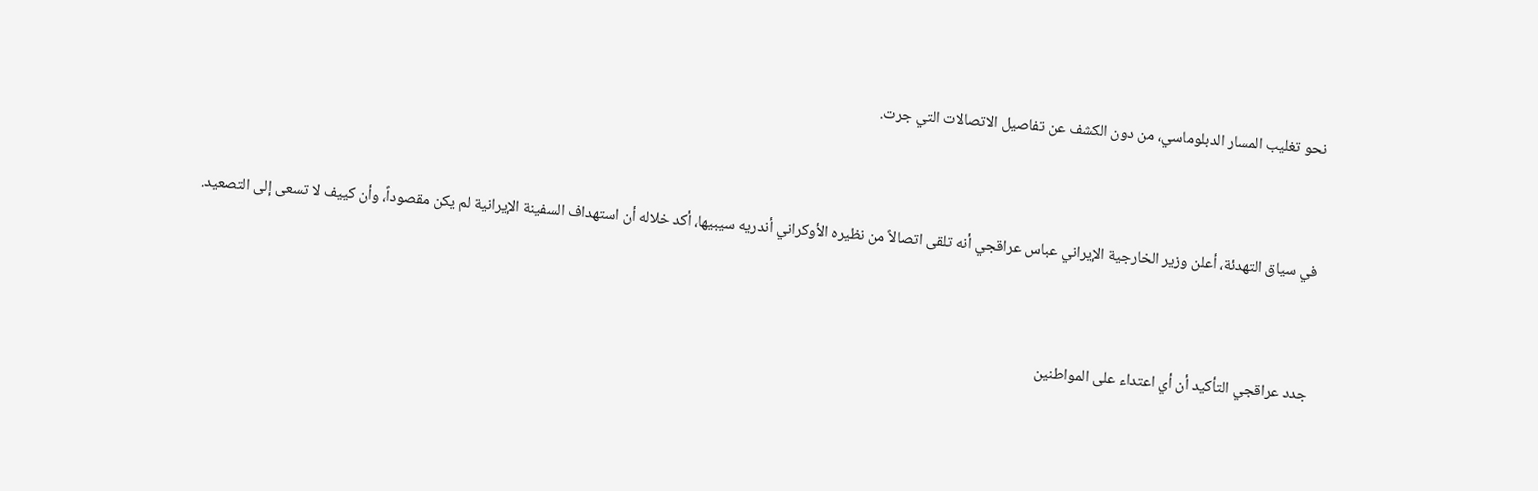نحو تغليب المسار الدبلوماسي، من دون الكشف عن تفاصيل الاتصالات التي جرت.



في سياق التهدئة، أعلن وزير الخارجية الإيراني عباس عراقجي أنه تلقى اتصالاً من نظيره الأوكراني أندريه سيبيها، أكد خلاله أن استهداف السفينة الإيرانية لم يكن مقصوداً، وأن كييف لا تسعى إلى التصعيد.



جدد عراقجي التأكيد أن أي اعتداء على المواطنين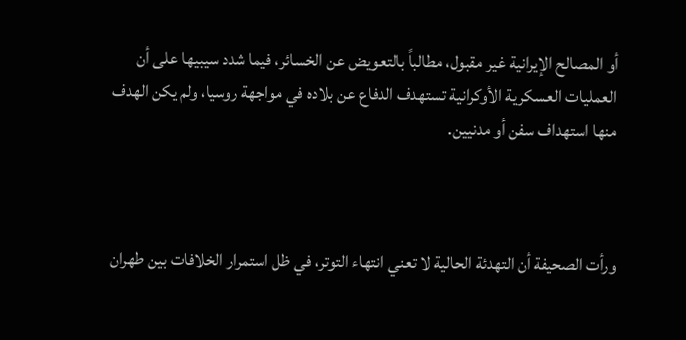أو المصالح الإيرانية غير مقبول، مطالباً بالتعويض عن الخسائر، فيما شدد سيبيها على أن العمليات العسكرية الأوكرانية تستهدف الدفاع عن بلاده في مواجهة روسيا، ولم يكن الهدف منها استهداف سفن أو مدنيين.



ورأت الصحيفة أن التهدئة الحالية لا تعني انتهاء التوتر، في ظل استمرار الخلافات بين طهران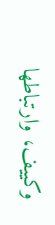وكييف، وارتباطها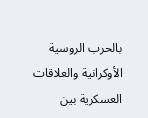بالحرب الروسية الأوكرانية والعلاقات العسكرية بين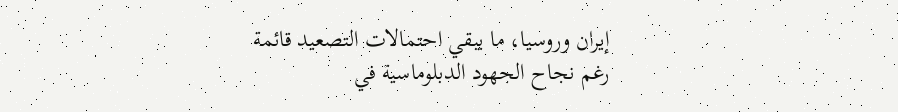إيران وروسيا، ما يبقي احتمالات التصعيد قائمة رغم نجاح الجهود الدبلوماسية في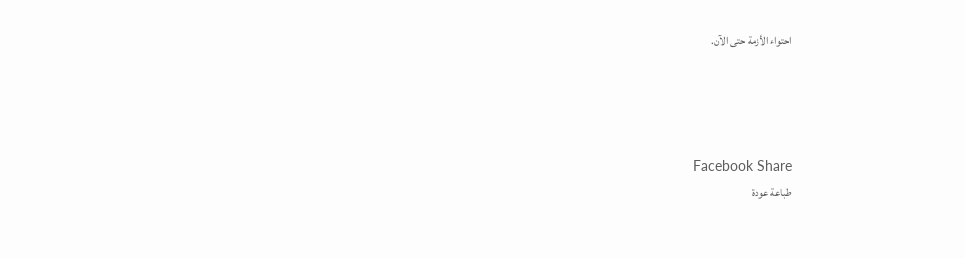احتواء الأزمة حتى الآن.




Facebook Share
طباعة عودة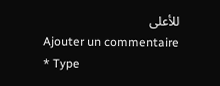للأعلى
Ajouter un commentaire
* Type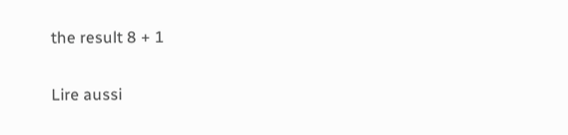the result 8 + 1

Lire aussi